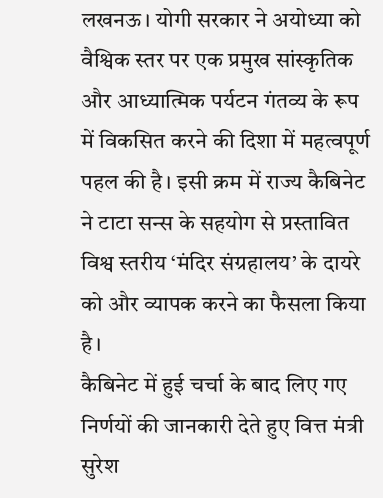लखनऊ। योगी सरकार ने अयोध्या को वैश्विक स्तर पर एक प्रमुख सांस्कृतिक और आध्यात्मिक पर्यटन गंतव्य के रूप में विकसित करने की दिशा में महत्वपूर्ण पहल की है। इसी क्रम में राज्य कैबिनेट ने टाटा सन्स के सहयोग से प्रस्तावित विश्व स्तरीय ‘मंदिर संग्रहालय’ के दायरे को और व्यापक करने का फैसला किया है।
कैबिनेट में हुई चर्चा के बाद लिए गए निर्णयों की जानकारी देते हुए वित्त मंत्री सुरेश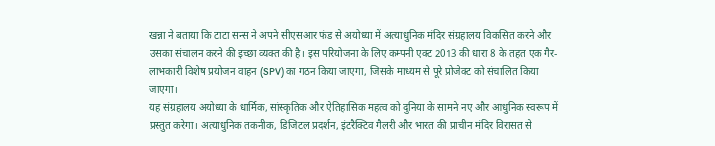खन्ना ने बताया कि टाटा सन्स ने अपने सीएसआर फंड से अयोध्या में अत्याधुनिक मंदिर संग्रहालय विकसित करने और उसका संचालन करने की इच्छा व्यक्त की है। इस परियोजना के लिए कम्पनी एक्ट 2013 की धारा 8 के तहत एक गैर-लाभकारी विशेष प्रयोजन वाहन (SPV) का गठन किया जाएगा, जिसके माध्यम से पूरे प्रोजेक्ट को संचालित किया जाएगा।
यह संग्रहालय अयोध्या के धार्मिक, सांस्कृतिक और ऐतिहासिक महत्व को दुनिया के सामने नए और आधुनिक स्वरूप में प्रस्तुत करेगा। अत्याधुनिक तकनीक, डिजिटल प्रदर्शन, इंटरैक्टिव गैलरी और भारत की प्राचीन मंदिर विरासत से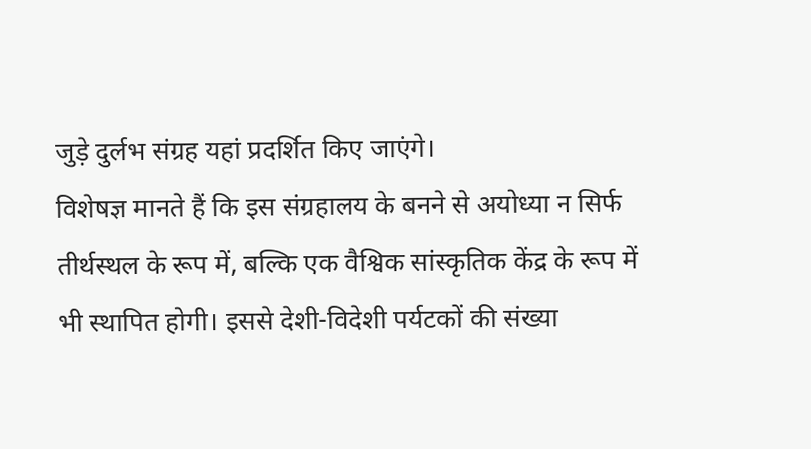जुड़े दुर्लभ संग्रह यहां प्रदर्शित किए जाएंगे।
विशेषज्ञ मानते हैं कि इस संग्रहालय के बनने से अयोध्या न सिर्फ तीर्थस्थल के रूप में, बल्कि एक वैश्विक सांस्कृतिक केंद्र के रूप में भी स्थापित होगी। इससे देशी-विदेशी पर्यटकों की संख्या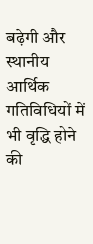बढ़ेगी और स्थानीय आर्थिक गतिविधियों में भी वृद्धि होने की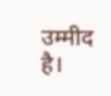उम्मीद है।